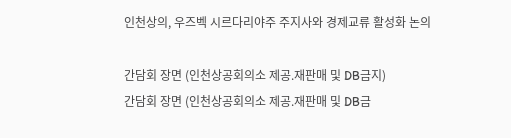인천상의, 우즈벡 시르다리야주 주지사와 경제교류 활성화 논의

간담회 장면 (인천상공회의소 제공.재판매 및 DB금지)
간담회 장면 (인천상공회의소 제공.재판매 및 DB금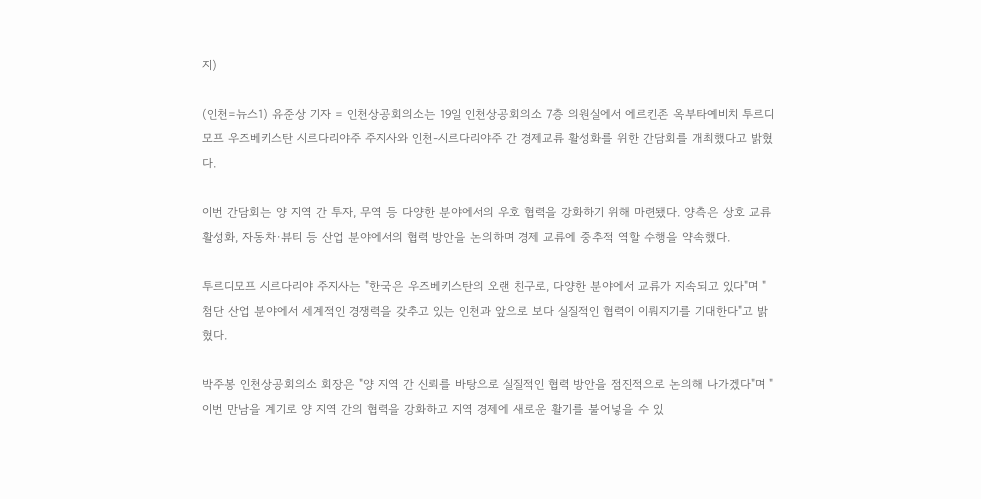지)

(인천=뉴스1) 유준상 기자 = 인천상공회의소는 19일 인천상공회의소 7층 의원실에서 에르킨존 옥부타예비치 투르디모프 우즈베키스탄 시르다리야주 주지사와 인천-시르다리야주 간 경제교류 활성화를 위한 간담회를 개최했다고 밝혔다.

이번 간담회는 양 지역 간 투자, 무역 등 다양한 분야에서의 우호 협력을 강화하기 위해 마련됐다. 양측은 상호 교류 활성화, 자동차·뷰티 등 산업 분야에서의 협력 방안을 논의하며 경제 교류에 중추적 역할 수행을 약속했다.

투르디모프 시르다리야 주지사는 "한국은 우즈베키스탄의 오랜 친구로, 다양한 분야에서 교류가 지속되고 있다"며 "첨단 산업 분야에서 세계적인 경쟁력을 갖추고 있는 인천과 앞으로 보다 실질적인 협력이 이뤄지기를 기대한다"고 밝혔다.

박주봉 인천상공회의소 회장은 "양 지역 간 신뢰를 바탕으로 실질적인 협력 방안을 점진적으로 논의해 나가겠다"며 "이번 만남을 계기로 양 지역 간의 협력을 강화하고 지역 경제에 새로운 활기를 불어넣을 수 있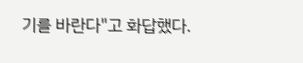기를 바란다"고 화답했다.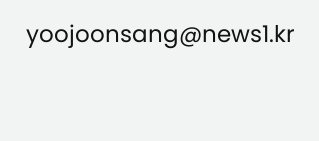yoojoonsang@news1.kr